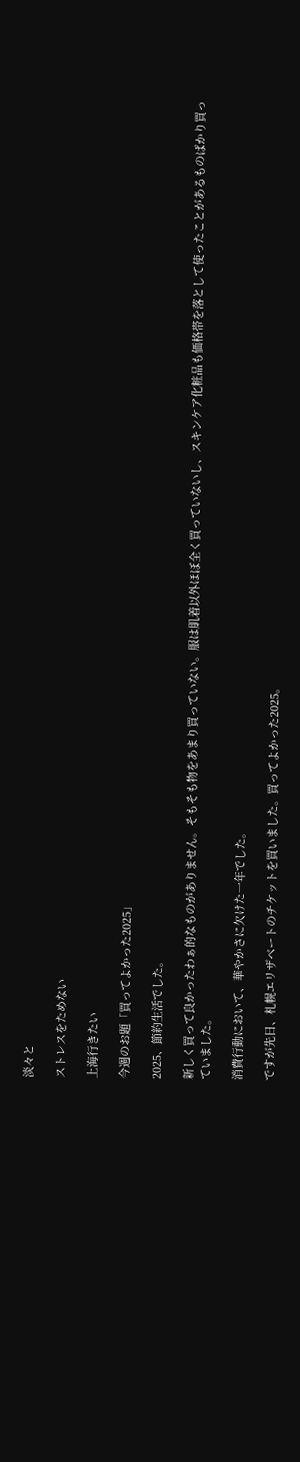淡々と

ストレスをためない

上海行きたい

今週のお題「買ってよかった2025」

2025、節約生活でした。

新しく買って良かったわぁ的なものがありません。そもそも物をあまり買っていない。服は肌着以外ほぼ全く買っていないし、スキンケア化粧品も価格帯を落として使ったことがあるものばかり買っていました。

消費行動において、華やかさに欠けた一年でした。

ですが先日、札幌エリザベートのチケットを買いました。買ってよかった2025。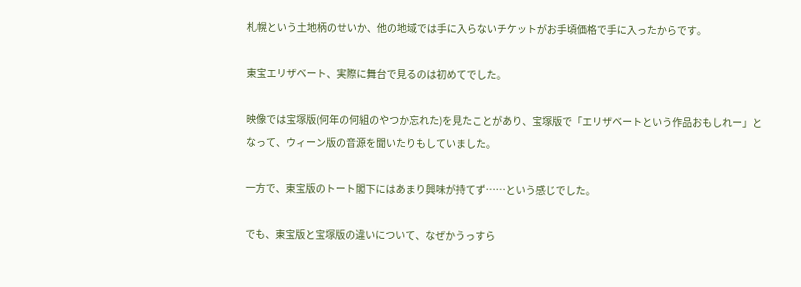札幌という土地柄のせいか、他の地域では手に入らないチケットがお手頃価格で手に入ったからです。

東宝エリザベート、実際に舞台で見るのは初めてでした。

映像では宝塚版(何年の何組のやつか忘れた)を見たことがあり、宝塚版で「エリザベートという作品おもしれー」となって、ウィーン版の音源を聞いたりもしていました。

一方で、東宝版のトート閣下にはあまり興味が持てず……という感じでした。

でも、東宝版と宝塚版の違いについて、なぜかうっすら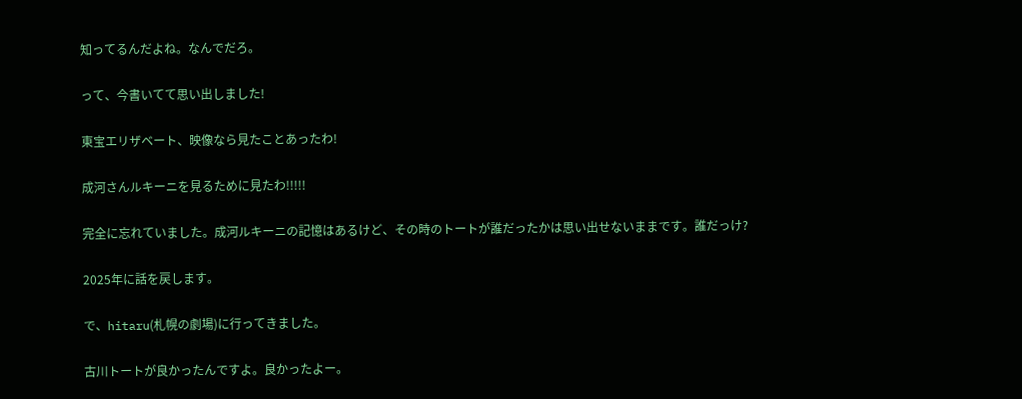知ってるんだよね。なんでだろ。

って、今書いてて思い出しました!

東宝エリザベート、映像なら見たことあったわ!

成河さんルキーニを見るために見たわ!!!!!

完全に忘れていました。成河ルキーニの記憶はあるけど、その時のトートが誰だったかは思い出せないままです。誰だっけ?

2025年に話を戻します。

で、hitaru(札幌の劇場)に行ってきました。

古川トートが良かったんですよ。良かったよー。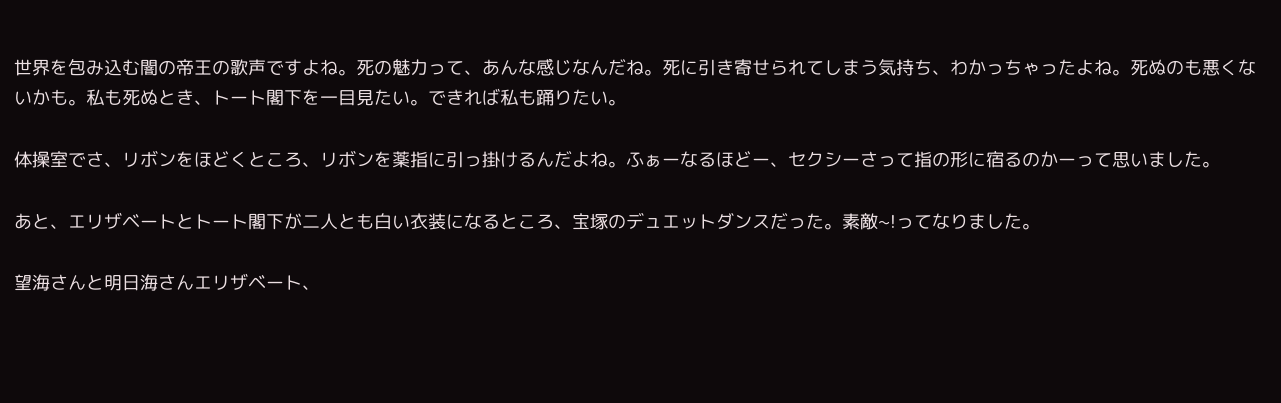世界を包み込む闇の帝王の歌声ですよね。死の魅力って、あんな感じなんだね。死に引き寄せられてしまう気持ち、わかっちゃったよね。死ぬのも悪くないかも。私も死ぬとき、トート閣下を一目見たい。できれば私も踊りたい。

体操室でさ、リボンをほどくところ、リボンを薬指に引っ掛けるんだよね。ふぁーなるほどー、セクシーさって指の形に宿るのかーって思いました。

あと、エリザベートとトート閣下が二人とも白い衣装になるところ、宝塚のデュエットダンスだった。素敵~!ってなりました。

望海さんと明日海さんエリザベート、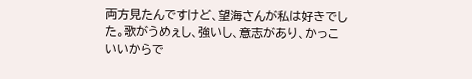両方見たんですけど、望海さんが私は好きでした。歌がうめぇし、強いし、意志があり、かっこいいからで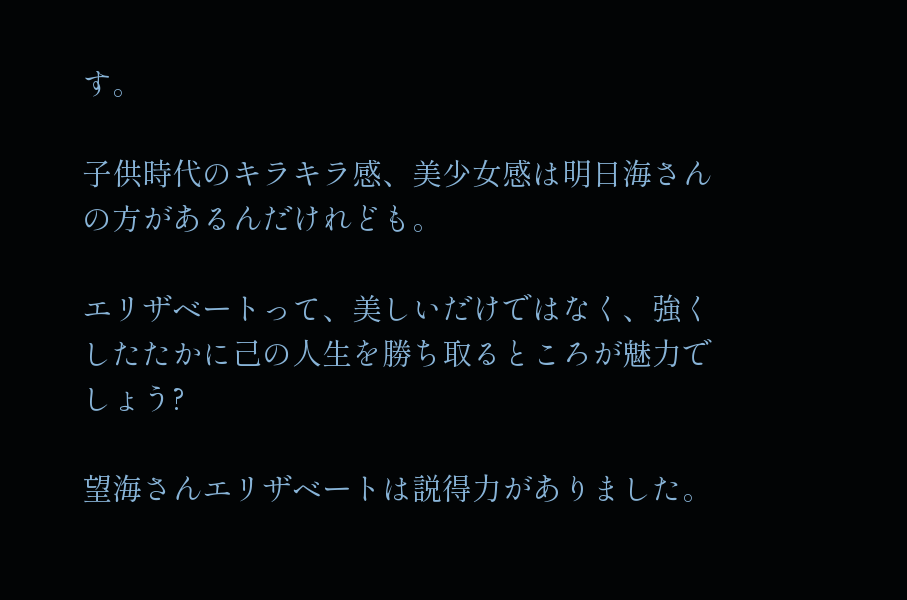す。

子供時代のキラキラ感、美少女感は明日海さんの方があるんだけれども。

エリザベートって、美しいだけではなく、強くしたたかに己の人生を勝ち取るところが魅力でしょう?

望海さんエリザベートは説得力がありました。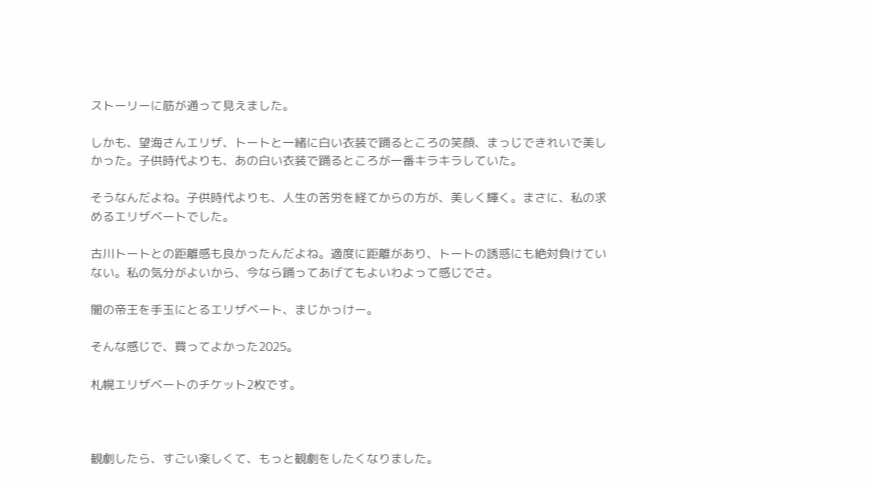ストーリーに筋が通って見えました。

しかも、望海さんエリザ、トートと一緒に白い衣装で踊るところの笑顔、まっじできれいで美しかった。子供時代よりも、あの白い衣装で踊るところが一番キラキラしていた。

そうなんだよね。子供時代よりも、人生の苦労を経てからの方が、美しく輝く。まさに、私の求めるエリザベートでした。

古川トートとの距離感も良かったんだよね。適度に距離があり、トートの誘惑にも絶対負けていない。私の気分がよいから、今なら踊ってあげてもよいわよって感じでさ。

闇の帝王を手玉にとるエリザベート、まじかっけー。

そんな感じで、買ってよかった2025。

札幌エリザベートのチケット2枚です。



観劇したら、すごい楽しくて、もっと観劇をしたくなりました。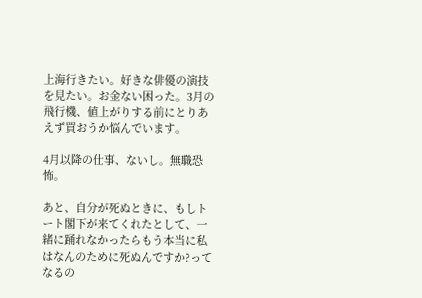上海行きたい。好きな俳優の演技を見たい。お金ない困った。3月の飛行機、値上がりする前にとりあえず買おうか悩んでいます。

4月以降の仕事、ないし。無職恐怖。

あと、自分が死ぬときに、もしトート閣下が来てくれたとして、一緒に踊れなかったらもう本当に私はなんのために死ぬんですか?ってなるの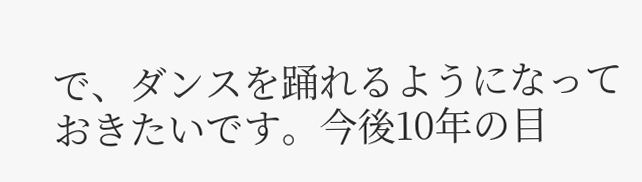で、ダンスを踊れるようになっておきたいです。今後10年の目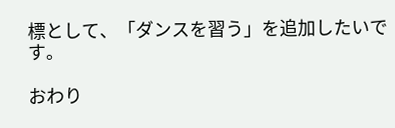標として、「ダンスを習う」を追加したいです。

おわり